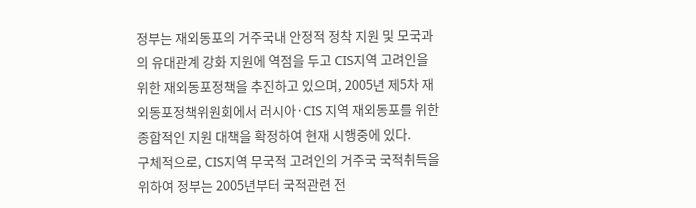정부는 재외동포의 거주국내 안정적 정착 지원 및 모국과의 유대관계 강화 지원에 역점을 두고 CIS지역 고려인을 위한 재외동포정책을 추진하고 있으며, 2005년 제5차 재외동포정책위원회에서 러시아·CIS 지역 재외동포를 위한 종합적인 지원 대책을 확정하여 현재 시행중에 있다.
구체적으로, CIS지역 무국적 고려인의 거주국 국적취득을 위하여 정부는 2005년부터 국적관련 전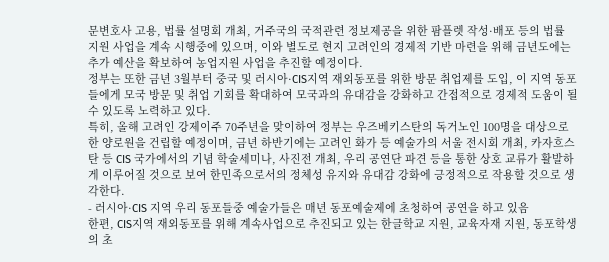문변호사 고용, 법률 설명회 개최, 거주국의 국적관련 정보제공을 위한 팜플렛 작성·배포 등의 법률 지원 사업을 계속 시행중에 있으며, 이와 별도로 현지 고려인의 경제적 기반 마련을 위해 금년도에는 추가 예산을 확보하여 농업지원 사업을 추진할 예정이다.
정부는 또한 금년 3월부터 중국 및 러시아·CIS지역 재외동포를 위한 방문 취업제를 도입, 이 지역 동포들에게 모국 방문 및 취업 기회를 확대하여 모국과의 유대감을 강화하고 간접적으로 경제적 도움이 될 수 있도록 노력하고 있다.
특히, 올해 고려인 강제이주 70주년을 맞이하여 정부는 우즈베키스탄의 독거노인 100명을 대상으로 한 양로원을 건립할 예정이며, 금년 하반기에는 고려인 화가 등 예술가의 서울 전시회 개최, 카자흐스탄 등 CIS 국가에서의 기념 학술세미나, 사진전 개최, 우리 공연단 파견 등을 통한 상호 교류가 활발하게 이루어질 것으로 보여 한민족으로서의 정체성 유지와 유대감 강화에 긍정적으로 작용할 것으로 생각한다.
- 러시아·CIS 지역 우리 동포들중 예술가들은 매년 동포예술제에 초청하여 공연을 하고 있음
한편, CIS지역 재외동포를 위해 계속사업으로 추진되고 있는 한글학교 지원, 교육자재 지원, 동포학생의 초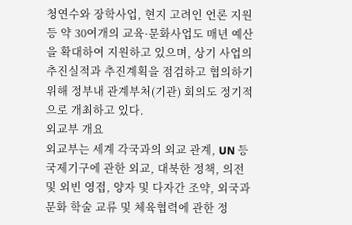청연수와 장학사업, 현지 고려인 언론 지원 등 약 30여개의 교육·문화사업도 매년 예산을 확대하여 지원하고 있으며, 상기 사업의 추진실적과 추진계획을 점검하고 협의하기 위해 정부내 관계부처(기관) 회의도 정기적으로 개최하고 있다.
외교부 개요
외교부는 세계 각국과의 외교 관계, UN 등 국제기구에 관한 외교, 대북한 정책, 의전 및 외빈 영접, 양자 및 다자간 조약, 외국과 문화 학술 교류 및 체육협력에 관한 정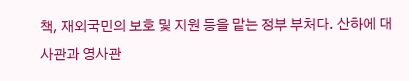책, 재외국민의 보호 및 지원 등을 맡는 정부 부처다. 산하에 대사관과 영사관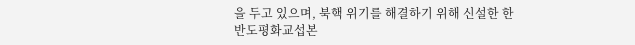을 두고 있으며, 북핵 위기를 해결하기 위해 신설한 한반도평화교섭본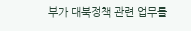부가 대북정책 관련 업무를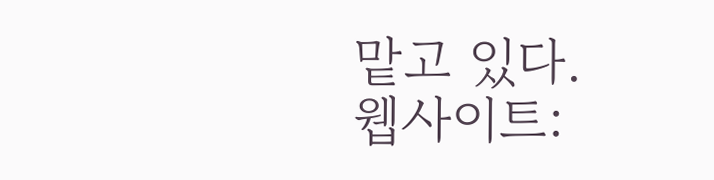맡고 있다.
웹사이트: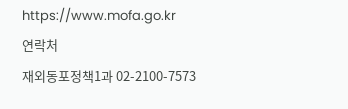https://www.mofa.go.kr
연락처
재외동포정책1과 02-2100-7573